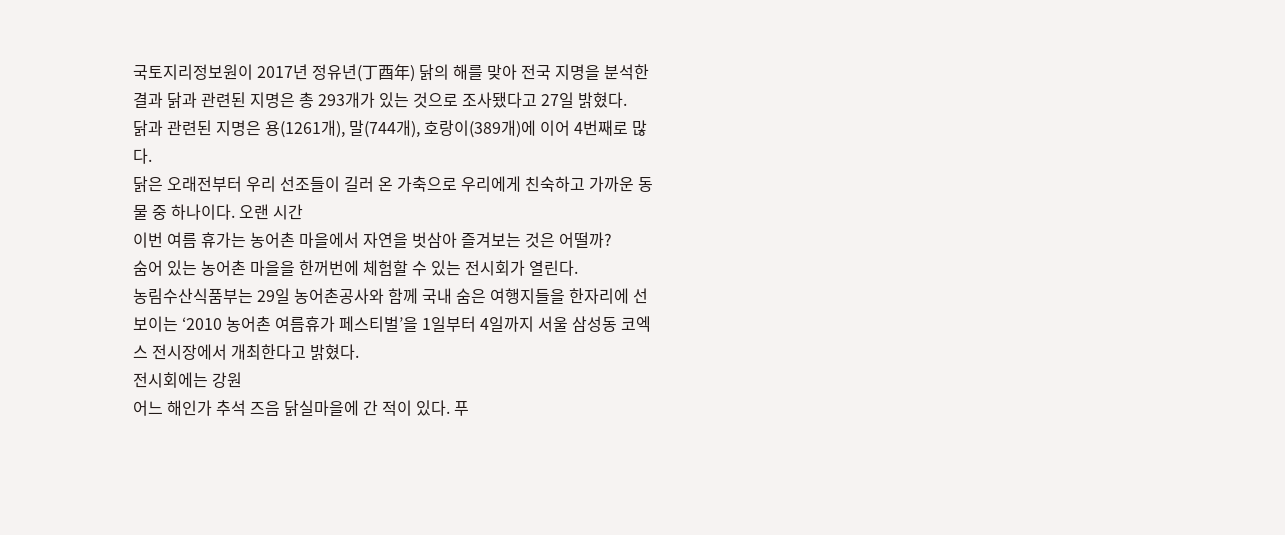국토지리정보원이 2017년 정유년(丁酉年) 닭의 해를 맞아 전국 지명을 분석한 결과 닭과 관련된 지명은 총 293개가 있는 것으로 조사됐다고 27일 밝혔다.
닭과 관련된 지명은 용(1261개), 말(744개), 호랑이(389개)에 이어 4번째로 많다.
닭은 오래전부터 우리 선조들이 길러 온 가축으로 우리에게 친숙하고 가까운 동물 중 하나이다. 오랜 시간
이번 여름 휴가는 농어촌 마을에서 자연을 벗삼아 즐겨보는 것은 어떨까?
숨어 있는 농어촌 마을을 한꺼번에 체험할 수 있는 전시회가 열린다.
농림수산식품부는 29일 농어촌공사와 함께 국내 숨은 여행지들을 한자리에 선보이는 ‘2010 농어촌 여름휴가 페스티벌’을 1일부터 4일까지 서울 삼성동 코엑스 전시장에서 개최한다고 밝혔다.
전시회에는 강원
어느 해인가 추석 즈음 닭실마을에 간 적이 있다. 푸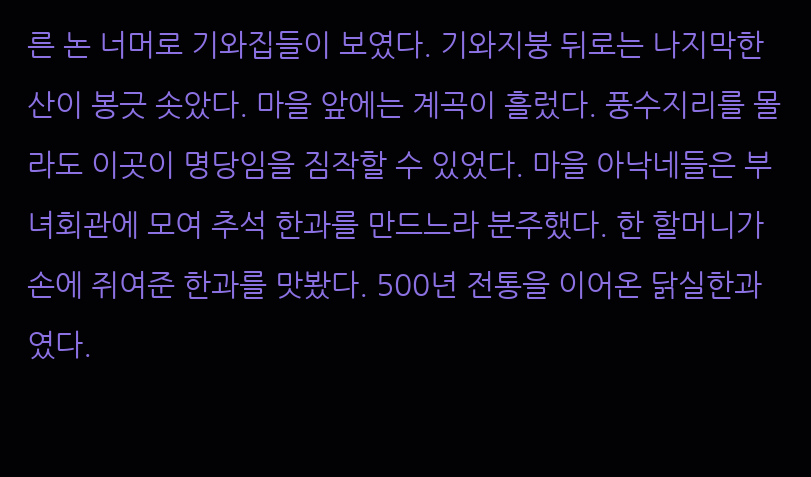른 논 너머로 기와집들이 보였다. 기와지붕 뒤로는 나지막한 산이 봉긋 솟았다. 마을 앞에는 계곡이 흘렀다. 풍수지리를 몰라도 이곳이 명당임을 짐작할 수 있었다. 마을 아낙네들은 부녀회관에 모여 추석 한과를 만드느라 분주했다. 한 할머니가 손에 쥐여준 한과를 맛봤다. 500년 전통을 이어온 닭실한과였다.